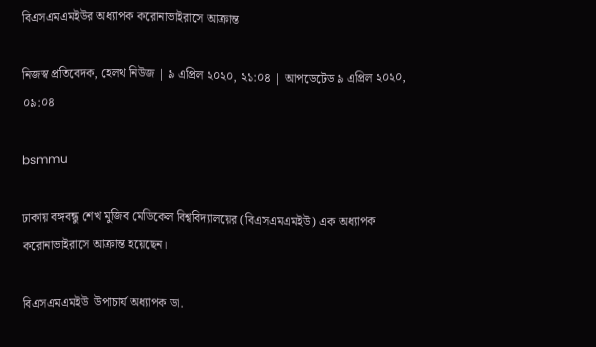বিএসএমএমইউর অধ্যাপক করোনাভাইরাসে আক্রান্ত

নিজস্ব প্রতিবেদক, হেলথ নিউজ | ৯ এপ্রিল ২০২০, ২১:০৪ | আপডেটেড ৯ এপ্রিল ২০২০, ০৯:০৪

bsmmu

ঢাকায় বঙ্গবন্ধু শেখ মুজিব মেডিকেল বিশ্ববিদ্যালয়ের (বিএসএমএমইউ) এক অধ্যাপক করোনাভাইরাসে আক্রান্ত হয়েছেন।

বিএসএমএমইউ  উপাচার্য অধ্যাপক ডা.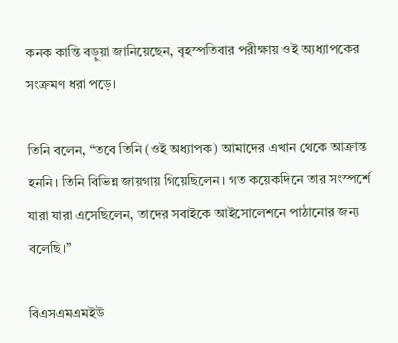কনক কান্তি বড়ুয়া জানিয়েছেন, বৃহস্পতিবার পরীক্ষায় ওই অ্যধ্যাপকের সংক্রমণ ধরা পড়ে।

তিনি বলেন, “তবে তিনি (ওই অধ্যাপক) আমাদের এখান থেকে আক্রান্ত হননি। তিনি বিভিন্ন জায়গায় গিয়েছিলেন। গত কয়েকদিনে তার সংস্পর্শে যারা যারা এসেছিলেন, তাদের সবাইকে আইসোলেশনে পাঠানোর জন্য বলেছি।”

বিএসএমএমইউ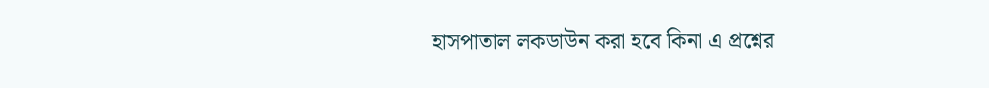হাসপাতাল লকডাউন করা হবে কিনা এ প্রশ্নের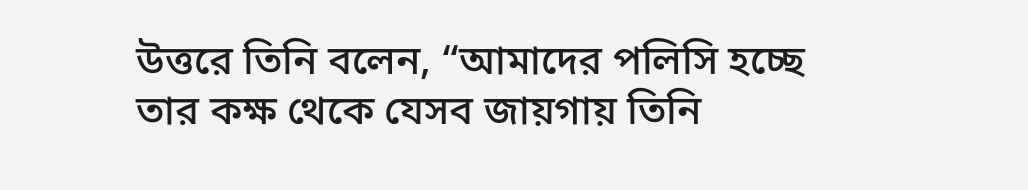উত্তরে তিনি বলেন, “আমাদের পলিসি হচ্ছে তার কক্ষ থেকে যেসব জায়গায় তিনি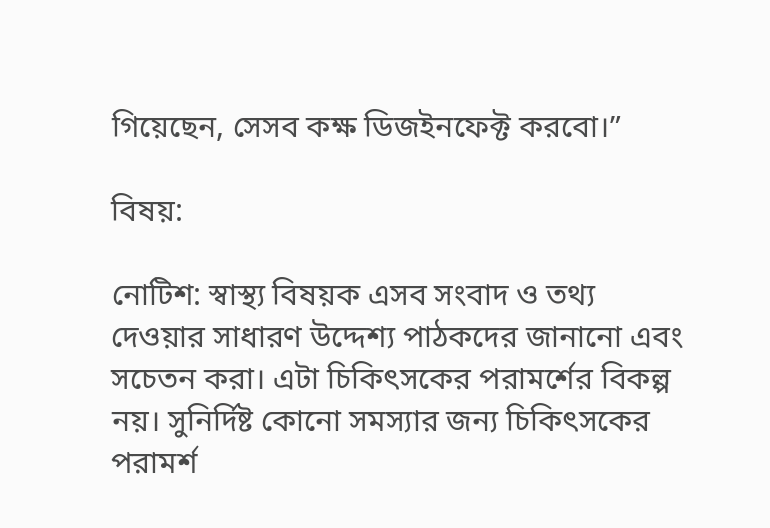গিয়েছেন, সেসব কক্ষ ডিজইনফেক্ট করবো।”

বিষয়:

নোটিশ: স্বাস্থ্য বিষয়ক এসব সংবাদ ও তথ্য দেওয়ার সাধারণ উদ্দেশ্য পাঠকদের জানানো এবং সচেতন করা। এটা চিকিৎসকের পরামর্শের বিকল্প নয়। সুনির্দিষ্ট কোনো সমস্যার জন্য চিকিৎসকের পরামর্শ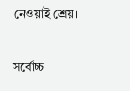নেওয়াই শ্রেয়।

সর্বোচ্চ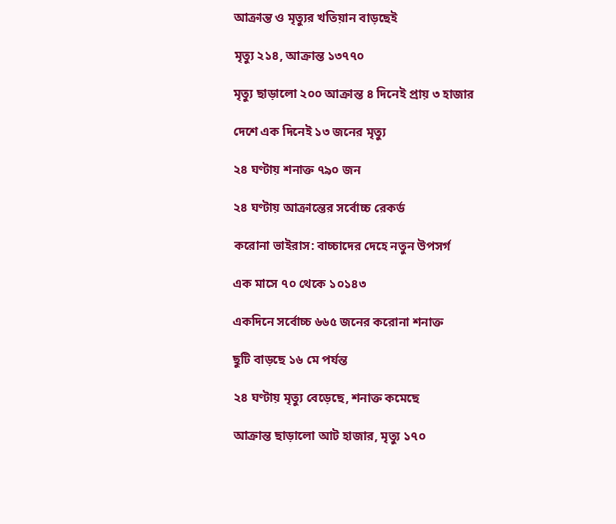আক্রান্ত ও মৃত্যুর খতিয়ান বাড়ছেই

মৃত্যু ২১৪, আক্রান্ত ১৩৭৭০

মৃত্যু ছাড়ালো ২০০ আক্রান্ত ৪ দিনেই প্রায় ৩ হাজার

দেশে এক দিনেই ১৩ জনের মৃত্যু

২৪ ঘণ্টায় শনাক্ত ৭৯০ জন

২৪ ঘণ্টায় আক্রান্তের সর্বোচ্চ রেকর্ড

করোনা ভাইরাস: বাচ্চাদের দেহে নতুন উপসর্গ

এক মাসে ৭০ থেকে ১০১৪৩

একদিনে সর্বোচ্চ ৬৬৫ জনের করোনা শনাক্ত

ছুটি বাড়ছে ১৬ মে পর্যন্ত

২৪ ঘণ্টায় মৃত্যু বেড়েছে, শনাক্ত কমেছে

আক্রান্ত ছাড়ালো আট হাজার, মৃত্যু ১৭০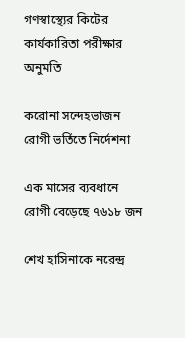গণস্বাস্থ্যের কিটের কার্যকারিতা পরীক্ষার অনুমতি

করোনা সন্দেহভাজন রোগী ভর্তিতে নির্দেশনা

এক মাসের ব্যবধানে রোগী বেড়েছে ৭৬১৮ জন

শেখ হাসিনাকে নরেন্দ্র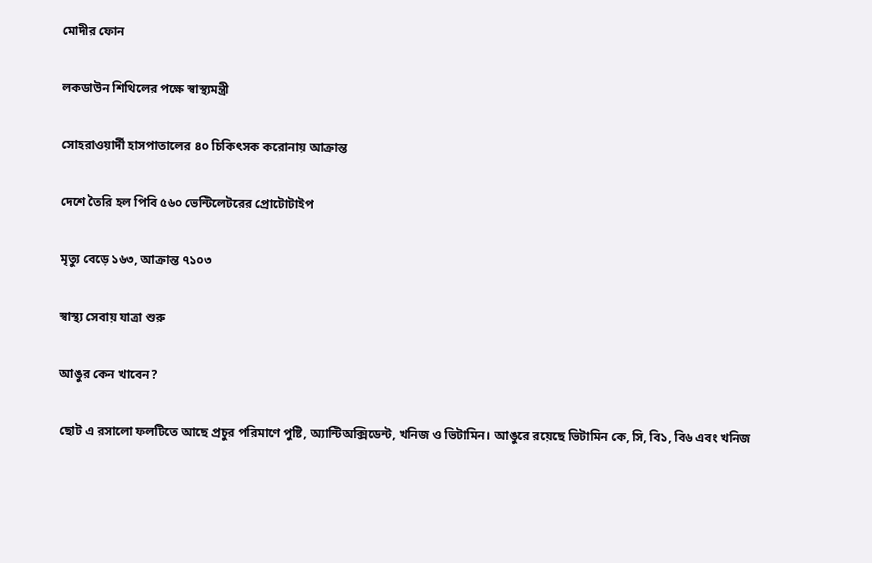মোদীর ফোন

লকডাউন শিথিলের পক্ষে স্বাস্থ্যমন্ত্রী

সোহরাওয়ার্দী হাসপাতালের ৪০ চিকিৎসক করোনায় আক্রান্ত

দেশে তৈরি হল পিবি ৫৬০ ভেন্টিলেটরের প্রোটোটাইপ

মৃত্যু বেড়ে ১৬৩, আক্রান্ত ৭১০৩

স্বাস্থ্য সেবায় যাত্রা শুরু

আঙুর কেন খাবেন?

ছোট এ রসালো ফলটিতে আছে প্রচুর পরিমাণে পুষ্টি, অ্যান্টিঅক্সিডেন্ট, খনিজ ও ভিটামিন। আঙুরে রয়েছে ভিটামিন কে, সি, বি১, বি৬ এবং খনিজ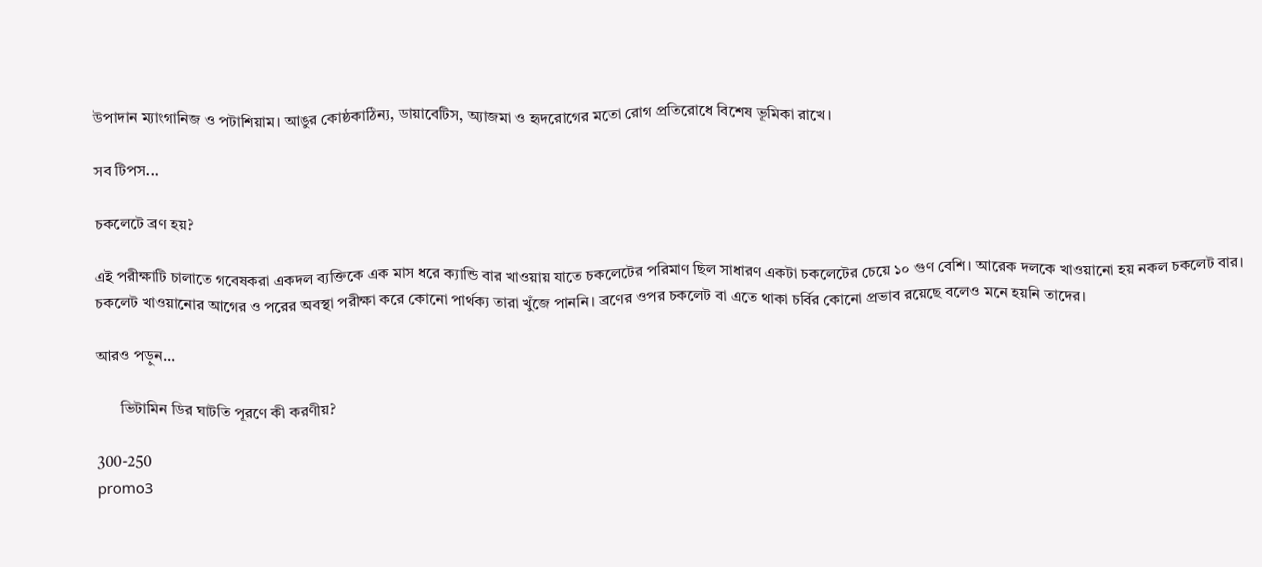উপাদান ম্যাংগানিজ ও পটাশিয়াম। আঙুর কোষ্ঠকাঠিন্য, ডায়াবেটিস, অ্যাজমা ও হৃদরোগের মতো রোগ প্রতিরোধে বিশেষ ভূমিকা রাখে।

সব টিপস...

চকলেটে ব্রণ হয়?

এই পরীক্ষাটি চালাতে গবেষকরা একদল ব্যক্তিকে এক মাস ধরে ক্যান্ডি বার খাওয়ায় যাতে চকলেটের পরিমাণ ছিল সাধারণ একটা চকলেটের চেয়ে ১০ গুণ বেশি। আরেক দলকে খাওয়ানো হয় নকল চকলেট বার। চকলেট খাওয়ানোর আগের ও পরের অবস্থা পরীক্ষা করে কোনো পার্থক্য তারা খুঁজে পাননি। ব্রণের ওপর চকলেট বা এতে থাকা চর্বির কোনো প্রভাব রয়েছে বলেও মনে হয়নি তাদের।

আরও পড়ুন...

      ভিটামিন ডির ঘাটতি পূরণে কী করণীয়?

300-250
promo3